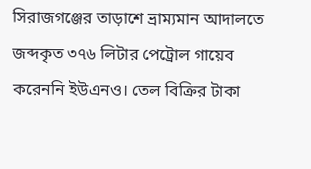সিরাজগঞ্জের তাড়াশে ভ্রাম্যমান আদালতে জব্দকৃত ৩৭৬ লিটার পেট্রোল গায়েব করেননি ইউএনও। তেল বিক্রির টাকা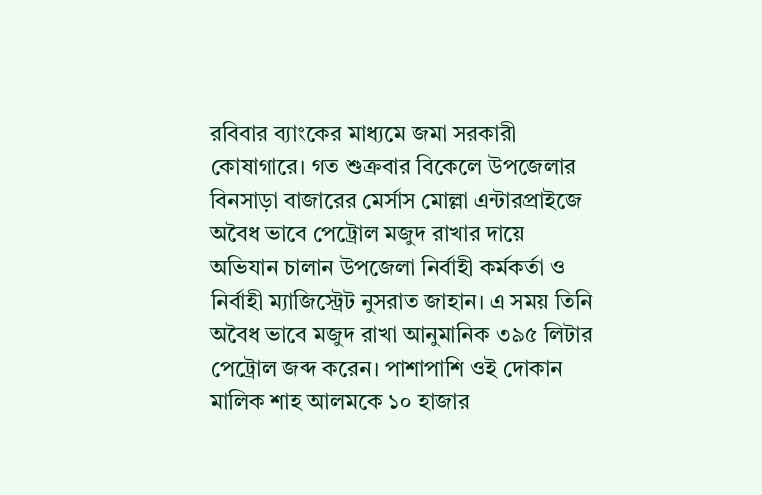রবিবার ব্যাংকের মাধ্যমে জমা সরকারী কোষাগারে। গত শুক্রবার বিকেলে উপজেলার বিনসাড়া বাজারের মের্সাস মোল্লা এন্টারপ্রাইজে অবৈধ ভাবে পেট্রোল মজুদ রাখার দায়ে অভিযান চালান উপজেলা নির্বাহী কর্মকর্তা ও নির্বাহী ম্যাজিস্ট্রেট নুসরাত জাহান। এ সময় তিনি অবৈধ ভাবে মজুদ রাখা আনুমানিক ৩৯৫ লিটার পেট্রোল জব্দ করেন। পাশাপাশি ওই দোকান মালিক শাহ আলমকে ১০ হাজার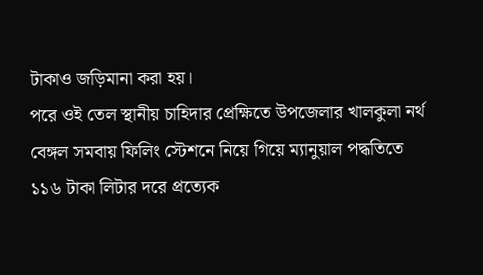টাকাও জড়িমানা করা হয়।
পরে ওই তেল স্থানীয় চাহিদার প্রেক্ষিতে উপজেলার খালকুলা নর্থ বেঙ্গল সমবায় ফিলিং স্টেশনে নিয়ে গিয়ে ম্যানুয়াল পদ্ধতিতে ১১৬ টাকা লিটার দরে প্রত্যেক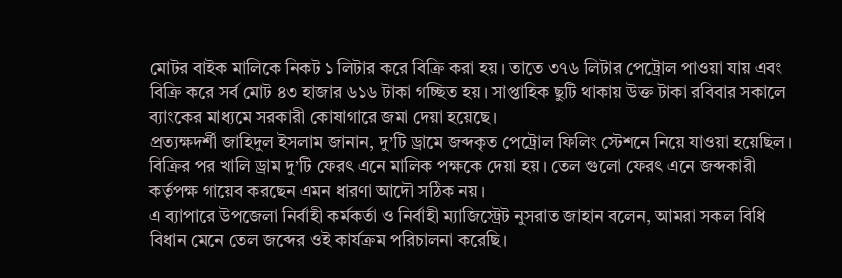মোটর বাইক মালিকে নিকট ১ লিটার করে বিক্রি করা হয়। তাতে ৩৭৬ লিটার পেট্রোল পাওয়া যায় এবং বিক্রি করে সর্ব মোট ৪৩ হাজার ৬১৬ টাকা গচ্ছিত হয়। সাপ্তাহিক ছুটি থাকায় উক্ত টাকা রবিবার সকালে ব্যাংকের মাধ্যমে সরকারী কোষাগারে জমা দেয়া হয়েছে।
প্রত্যক্ষদর্শী জাহিদুল ইসলাম জানান, দু’টি ড্রামে জব্দকৃত পেট্রোল ফিলিং স্টেশনে নিয়ে যাওয়া হয়েছিল। বিক্রির পর খালি ড্রাম দু’টি ফেরৎ এনে মালিক পক্ষকে দেয়া হয়। তেল গুলো ফেরৎ এনে জব্দকারী কর্তৃপক্ষ গায়েব করছেন এমন ধারণা আদৌ সঠিক নয়।
এ ব্যাপারে উপজেলা নির্বাহী কর্মকর্তা ও নির্বাহী ম্যাজিস্ট্রেট নুসরাত জাহান বলেন, আমরা সকল বিধি বিধান মেনে তেল জব্দের ওই কার্যক্রম পরিচালনা করেছি।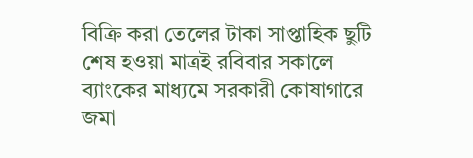বিক্রি করা তেলের টাকা সাপ্তাহিক ছুটি শেষ হওয়া মাত্রই রবিবার সকালে ব্যাংকের মাধ্যমে সরকারী কোষাগারে জমা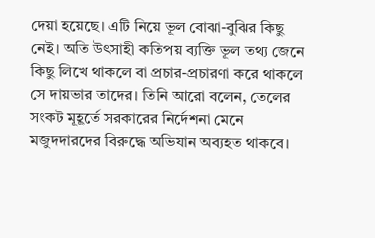দেয়া হয়েছে। এটি নিয়ে ভূল বোঝা-বুঝির কিছু নেই। অতি উৎসাহী কতিপয় ব্যক্তি ভূল তথ্য জেনে কিছু লিখে থাকলে বা প্রচার-প্রচারণা করে থাকলে সে দায়ভার তাদের। তিনি আরো বলেন, তেলের সংকট মূহূর্তে সরকারের নির্দেশনা মেনে মজুদদারদের বিরুদ্ধে অভিযান অব্যহত থাকবে।